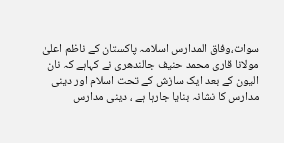سوات،وفاق المدارس اسلامہ پاکستان کے ناظم اعلیٰ مولانا قاری محمد حنیف جالندھری نے کہاہے کہ نان الیون کے بعد ایک سازش کے تحت اسلام اور دینی مدارس کا نشانہ بنایا جارہا ہے ، دینی مدارس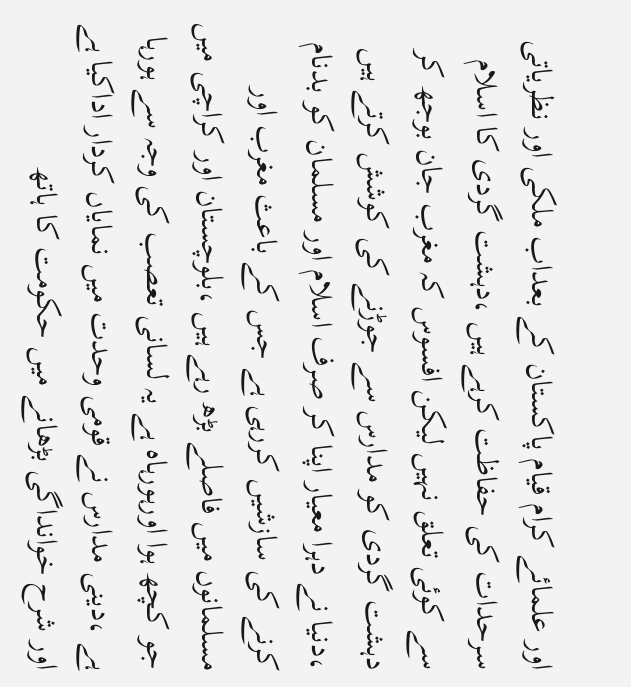اور علمائے کرام قیام پاکستان کے بعداب ملکی اور نظریاتی سرحدات کی حفاظت کرہے ہیں ،دہشت گردی کا اسلام سے کوئی تعلق نہیں لیکن افسوس کہ مغرب جان بوجھ کر دہشت گردی کو مدارس سے جوڑنے کی کوشش کرتے ہیں ،دنیا نے دہرا معیار اپنا کر صرف اسلام اور مسلمان کو بدنام کرنے کی سازشیں کررہی ہے جس کے باعث مغرب اور مسلمانوں میں فاصلے بڑھ رہے ہیں ،بلوچستان اور کراچی میں جو کچھ ہوا اورہورہاہ ہے یہ لسانی تعصب کی وجہ سے ہورہا ہے ،دینی مدارس نے قومی وحدت میں نمایاں کردار اداکیا ہے اور شرح خوانداگی بڑھانے میں حکومت کا ہاتھ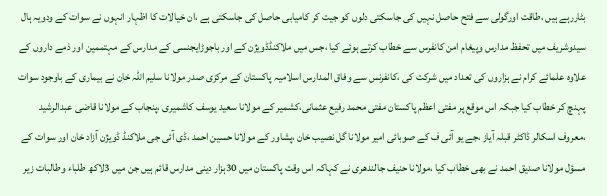بٹاررہے ہیں ،طاقت اورگولی سے فتح حاصل نہیں کی جاسکتی دلوں کو جیت کر کامیابی حاصل کی جاسکتی ہے ،ان خیالات کا اظہار انہوں نے سوات کے ودویہ ہال سیدوشریف میں تحفظ مدارس وپیغام امن کانفرس سے خطاب کرتے ہوئے کیا ،جس میں ملاکنڈڈویژن کے اور باجوڑایجنسی کے مدارس کے مہتممین اور ذمے داروں کے علاوہ علمائے کرام نے ہزاروں کی تعداد میں شرکت کی ،کانفرنس سے وفاق المدارس اسلامیہ پاکستان کے مرکزی صدر مولانا سلیم اللہ خان نے بیماری کے باوجود سوات پہنچ کر خطاب کیا جبکہ اس موقع پر مفتی اعظم پاکستان مفتی محمد رفیع عثمانی،کشمیر کے مولانا سعید یوسف کاشمیری ،پنجاب کے مولانا قاضی عبدالرشید ،معروف اسکالر ڈاکٹر قبلہ آیاز ،جے یو آئی ف کے صوبائی امیر مولانا گل نصیب خان ،پشاور کے مولانا حسین احمد ،ڈی آئی جی ملاکنڈ ڈویژن آزاد خان اور سوات کے مسؤل مولانا صدیق احمد نے بھی خطاب کیا ،مولانا حنیف جالندھری نے کہاکہ اس وقت پاکستان میں 30ہزار دینی مدارس قائم ہیں جن میں 3لاکھ طلباء وطالبات زیر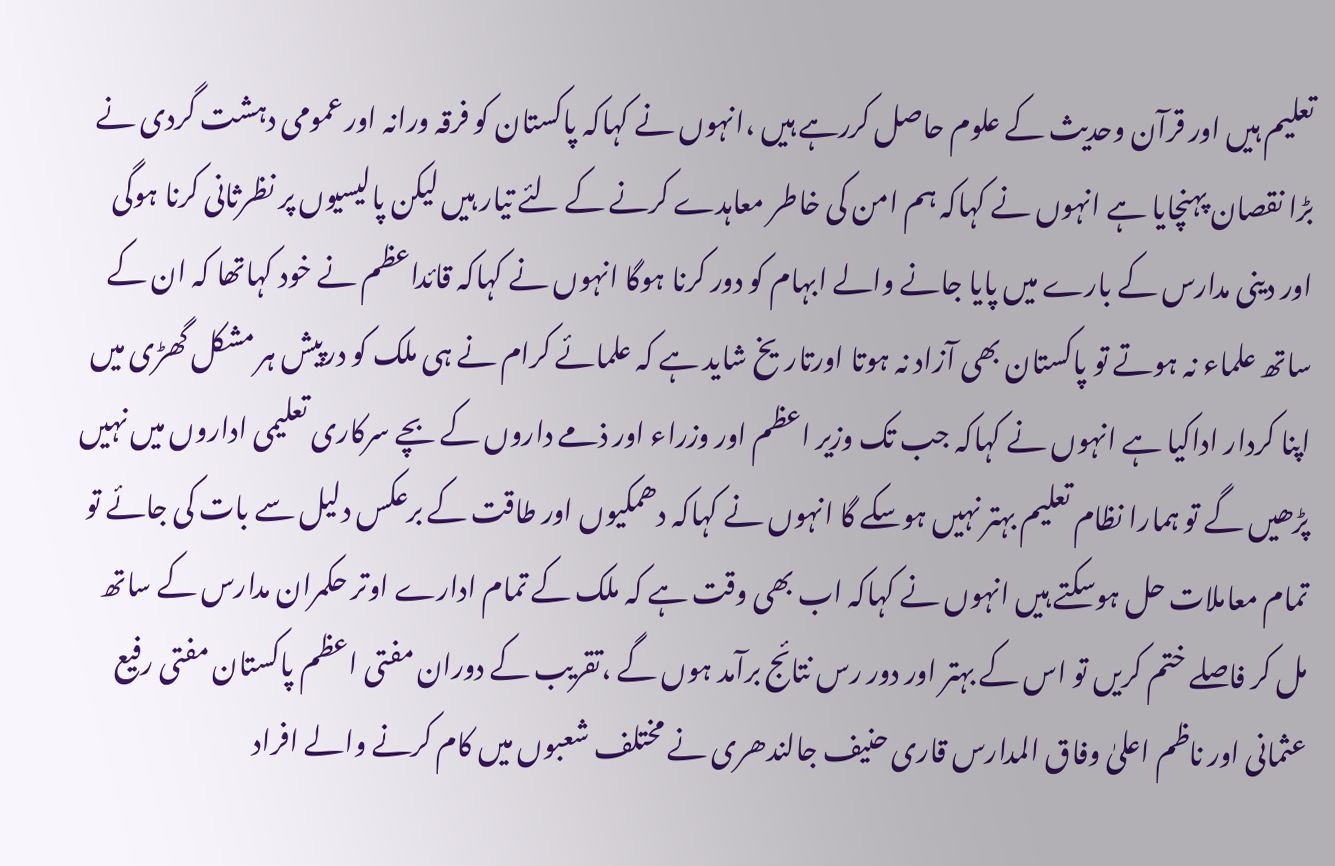تعلیم ہیں اور قرآن وحدیث کے علوم حاصل کررہے ہیں ،انہوں نے کہاکہ پاکستان کو فرقہ ورانہ اور عمومی دہشت گردی نے بڑا نقصان پہنچایا ہے انہوں نے کہاکہ ہم امن کی خاطر معاہدے کرنے کے لئے تیار ہیں لیکن پالیسیوں پر نظرثانی کرنا ہوگی اور دینی مدارس کے بارے میں پایا جانے والے ابہام کو دور کرنا ہوگا انہوں نے کہاکہ قائداعظم نے خود کہاتھا کہ ان کے ساتھ علماء نہ ہوتے تو پاکستان بھی آزاد نہ ہوتا اورتاریخ شاید ہے کہ علمائے کرام نے ہی ملک کو درپیش ہر مشکل گھڑی میں اپنا کردار اداکیا ہے انہوں نے کہاکہ جب تک وزیر اعظم اور وزراء اور ذمے داروں کے بچے سرکاری تعلیمی اداروں میں نہیں پڑھیں گے تو ہمارا نظام تعلیم بہتر نہیں ہوسکے گا انہوں نے کہاکہ دھمکیوں اور طاقت کے برعکس دلیل سے بات کی جائے تو تمام معاملات حل ہوسکتے ہیں انہوں نے کہاکہ اب بھی وقت ہے کہ ملک کے تمام ادارے اوتر حکمران مدارس کے ساتھ مل کر فاصلے ختم کریں تو اس کے بہتر اور دور رس نتائج برآمد ہوں گے ،تقریب کے دوران مفتی اعظم پاکستان مفتی رفیع عثمانی اور ناظم اعلیٰ وفاق المدارس قاری حنیف جالندھری نے مختلف شعبوں میں کام کرنے والے افراد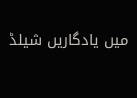میں یادگاریں شیلڈ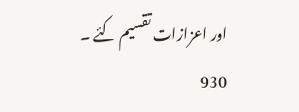اور اعزازات تقسیم کئے ۔
930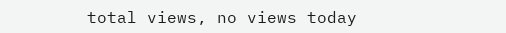total views, no views today